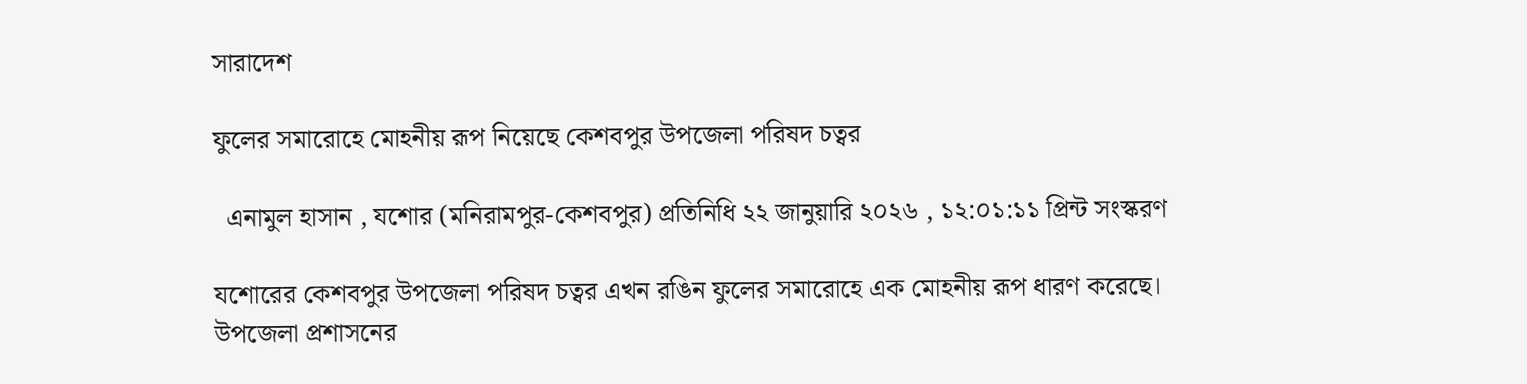সারাদেশ

ফুলের সমারোহে মোহনীয় রূপ নিয়েছে কেশবপুর উপজেলা পরিষদ চত্বর

  এনামুল হাসান , যশোর (মনিরামপুর-কেশবপুর) প্রতিনিধি ২২ জানুয়ারি ২০২৬ , ১২:০১:১১ প্রিন্ট সংস্করণ

যশোরের কেশবপুর উপজেলা পরিষদ চত্বর এখন রঙিন ফুলের সমারোহে এক মোহনীয় রূপ ধারণ করেছে। উপজেলা প্রশাসনের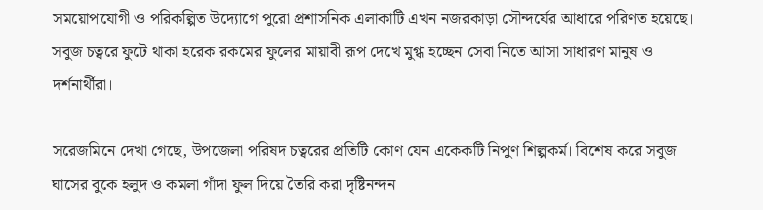সময়োপযোগী ও পরিকল্পিত উদ্যোগে পুরো প্রশাসনিক এলাকাটি এখন নজরকাড়া সৌন্দর্যের আধারে পরিণত হয়েছে। সবুজ চত্বরে ফুটে থাকা হরেক রকমের ফুলের মায়াবী রূপ দেখে মুগ্ধ হচ্ছেন সেবা নিতে আসা সাধারণ মানুষ ও দর্শনার্থীরা।

সরেজমিনে দেখা গেছে, উপজেলা পরিষদ চত্বরের প্রতিটি কোণ যেন একেকটি নিপুণ শিল্পকর্ম। বিশেষ করে সবুজ ঘাসের বুকে হলুদ ও কমলা গাঁদা ফুল দিয়ে তৈরি করা দৃষ্টিনন্দন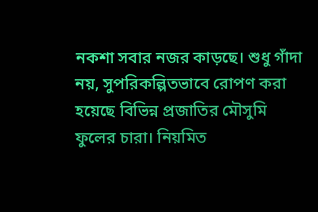নকশা সবার নজর কাড়ছে। শুধু গাঁদা নয়, সুপরিকল্পিতভাবে রোপণ করা হয়েছে বিভিন্ন প্রজাতির মৌসুমি ফুলের চারা। নিয়মিত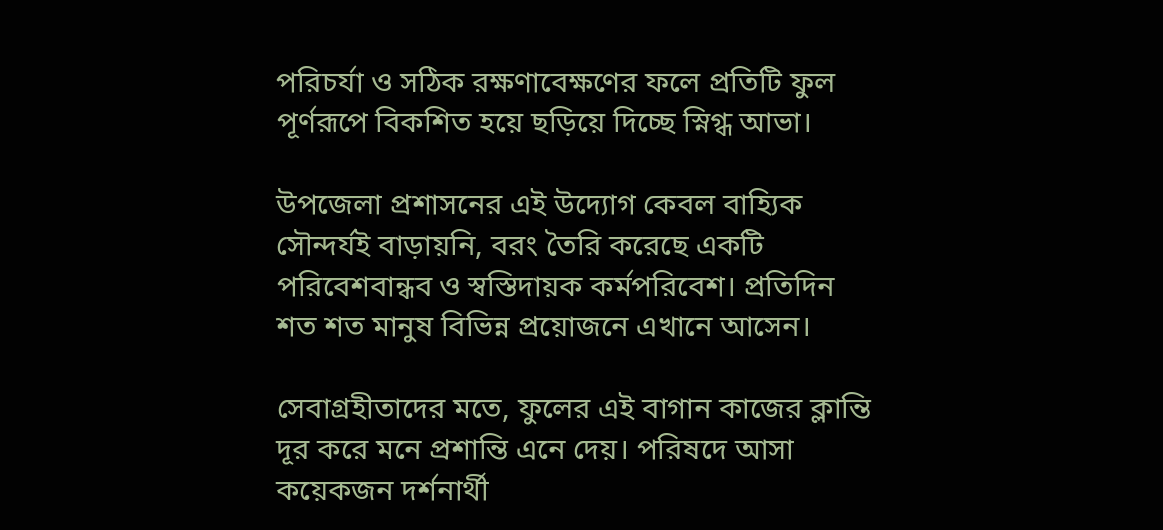পরিচর্যা ও সঠিক রক্ষণাবেক্ষণের ফলে প্রতিটি ফুল পূর্ণরূপে বিকশিত হয়ে ছড়িয়ে দিচ্ছে স্নিগ্ধ আভা।

উপজেলা প্রশাসনের এই উদ্যোগ কেবল বাহ্যিক সৌন্দর্যই বাড়ায়নি, বরং তৈরি করেছে একটি পরিবেশবান্ধব ও স্বস্তিদায়ক কর্মপরিবেশ। প্রতিদিন শত শত মানুষ বিভিন্ন প্রয়োজনে এখানে আসেন।

সেবাগ্রহীতাদের মতে, ফুলের এই বাগান কাজের ক্লান্তি দূর করে মনে প্রশান্তি এনে দেয়। পরিষদে আসা কয়েকজন দর্শনার্থী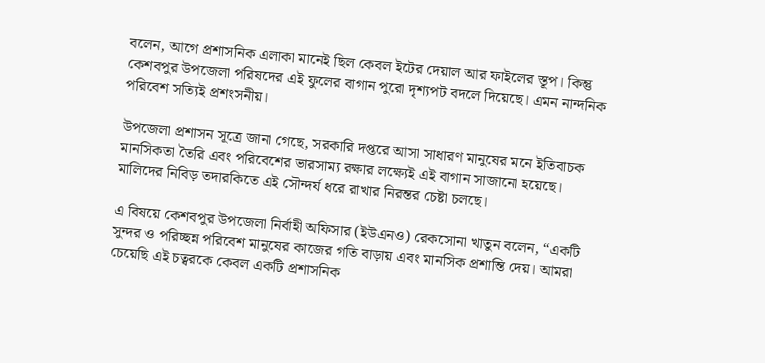বলেন, আগে প্রশাসনিক এলাকা মানেই ছিল কেবল ইটের দেয়াল আর ফাইলের স্তূপ। কিন্তু কেশবপুর উপজেলা পরিষদের এই ফুলের বাগান পুরো দৃশ্যপট বদলে দিয়েছে। এমন নান্দনিক পরিবেশ সত্যিই প্রশংসনীয়।

উপজেলা প্রশাসন সূত্রে জানা গেছে, সরকারি দপ্তরে আসা সাধারণ মানুষের মনে ইতিবাচক মানসিকতা তৈরি এবং পরিবেশের ভারসাম্য রক্ষার লক্ষ্যেই এই বাগান সাজানো হয়েছে। মালিদের নিবিড় তদারকিতে এই সৌন্দর্য ধরে রাখার নিরন্তর চেষ্টা চলছে।

এ বিষয়ে কেশবপুর উপজেলা নির্বাহী অফিসার (ইউএনও) রেকসোনা খাতুন বলেন, “একটি সুন্দর ও পরিচ্ছন্ন পরিবেশ মানুষের কাজের গতি বাড়ায় এবং মানসিক প্রশান্তি দেয়। আমরা চেয়েছি এই চত্বরকে কেবল একটি প্রশাসনিক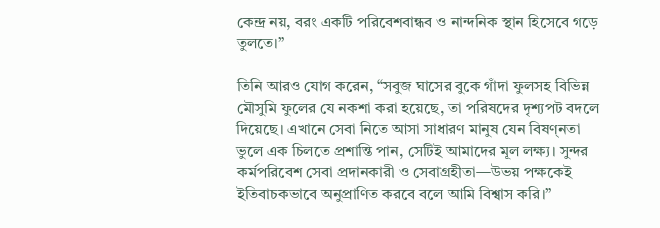কেন্দ্র নয়, বরং একটি পরিবেশবান্ধব ও নান্দনিক স্থান হিসেবে গড়ে তুলতে।”

তিনি আরও যোগ করেন, “সবুজ ঘাসের বুকে গাঁদা ফুলসহ বিভিন্ন মৌসুমি ফুলের যে নকশা করা হয়েছে, তা পরিষদের দৃশ্যপট বদলে দিয়েছে। এখানে সেবা নিতে আসা সাধারণ মানুষ যেন বিষণ্নতা ভুলে এক চিলতে প্রশান্তি পান, সেটিই আমাদের মূল লক্ষ্য। সুন্দর কর্মপরিবেশ সেবা প্রদানকারী ও সেবাগ্রহীতা—উভয় পক্ষকেই ইতিবাচকভাবে অনুপ্রাণিত করবে বলে আমি বিশ্বাস করি।”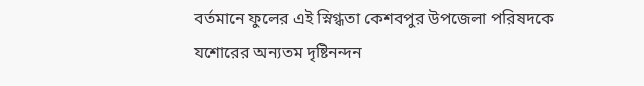বর্তমানে ফুলের এই স্নিগ্ধতা কেশবপুর উপজেলা পরিষদকে যশোরের অন্যতম দৃষ্টিনন্দন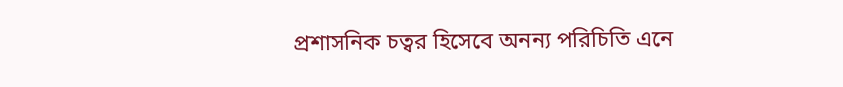প্রশাসনিক চত্বর হিসেবে অনন্য পরিচিতি এনে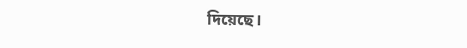দিয়েছে।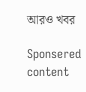আরও খবর

Sponsered content